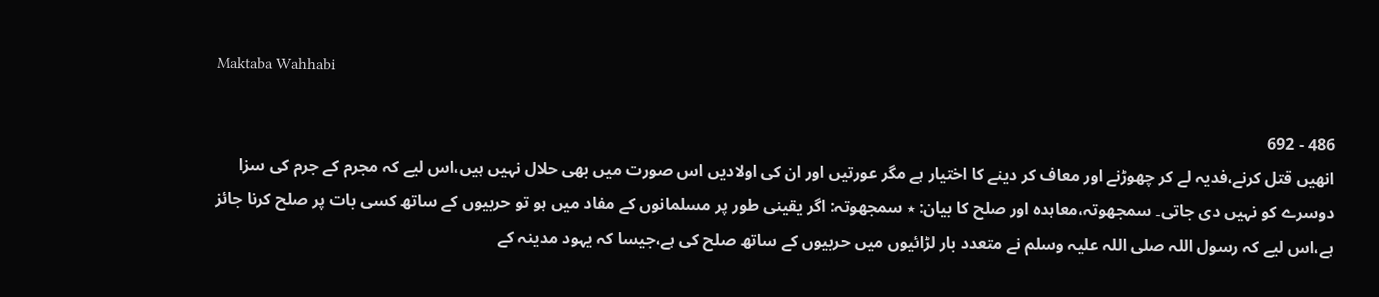Maktaba Wahhabi

486 - 692
انھیں قتل کرنے،فدیہ لے کر چھوڑنے اور معاف کر دینے کا اختیار ہے مگر عورتیں اور ان کی اولادیں اس صورت میں بھی حلال نہیں ہیں،اس لیے کہ مجرم کے جرم کی سزا دوسرے کو نہیں دی جاتی۔ سمجھوتہ،معاہدہ اور صلح کا بیان: ٭ سمجھوتہ: اگر یقینی طور پر مسلمانوں کے مفاد میں ہو تو حربیوں کے ساتھ کسی بات پر صلح کرنا جائز ہے،اس لیے کہ رسول اللہ صلی اللہ علیہ وسلم نے متعدد بار لڑائیوں میں حربیوں کے ساتھ صلح کی ہے،جیسا کہ یہود مدینہ کے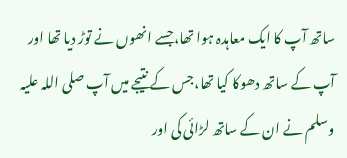ساتھ آپ کا ایک معاہدہ ہوا تھا،جسے انھوں نے توڑ دیا تھا اور آپ کے ساتھ دھوکا کیا تھا،جس کے نتیجے میں آپ صلی اللہ علیہ وسلم نے ان کے ساتھ لڑائی کی اور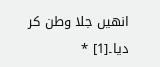انھیں جلا وطن کر دیا۔[1] ٭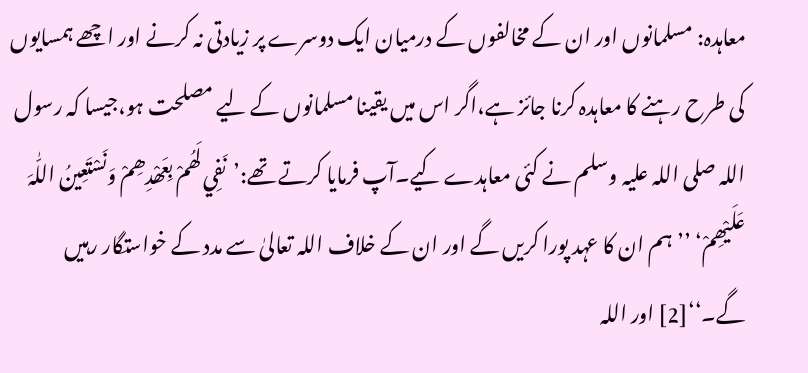معاہدہ: مسلمانوں اور ان کے مخالفوں کے درمیان ایک دوسرے پر زیادتی نہ کرنے اور اچھے ہمسایوں کی طرح رہنے کا معاہدہ کرنا جائز ہے،اگر اس میں یقینا مسلمانوں کے لیے مصلحت ہو،جیسا کہ رسول اللہ صلی اللہ علیہ وسلم نے کئی معاہدے کیے۔آپ فرمایا کرتے تھے:’نَفِي لَھُمْ بِعَھْدِھِمْ وَنَسْتَعِینُ اللّٰہَ عَلَیْھِمْ‘ ’’ہم ان کا عہد پورا کریں گے اور ان کے خلاف اللہ تعالیٰ سے مدد کے خواستگار رہیں گے۔‘‘[2] اور اللہ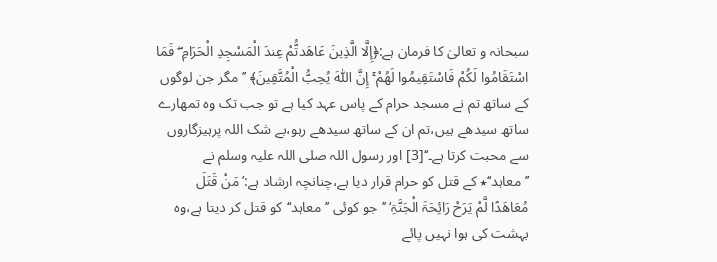سبحانہ و تعالیٰ کا فرمان ہے:﴿إِلَّا الَّذِينَ عَاهَدتُّمْ عِندَ الْمَسْجِدِ الْحَرَامِ ۖ فَمَا اسْتَقَامُوا لَكُمْ فَاسْتَقِيمُوا لَهُمْ ۚ إِنَّ اللّٰهَ يُحِبُّ الْمُتَّقِينَ﴾ ’’مگر جن لوگوں کے ساتھ تم نے مسجد حرام کے پاس عہد کیا ہے تو جب تک وہ تمھارے ساتھ سیدھے ہیں،تم ان کے ساتھ سیدھے رہو،بے شک اللہ پرہیزگاروں سے محبت کرتا ہے۔‘‘[3] اور رسول اللہ صلی اللہ علیہ وسلم نے ’’معاہد‘‘٭ کے قتل کو حرام قرار دیا ہے،چنانچہ ارشاد ہے:’مَنْ قَتَلَ مُعَاھَدًا لَّمْ یَرَحْ رَائِحَۃَ الْجَنَّۃِ‘ ’’جو کوئی ’’معاہد‘‘کو قتل کر دیتا ہے،وہ بہشت کی ہوا نہیں پائے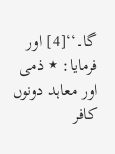گا۔‘‘[4] اور فرمایا: ٭ ذمی اور معاہد دونوں کافر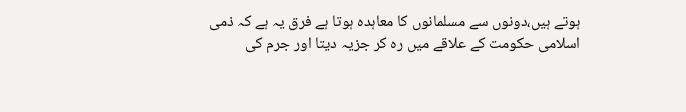ہوتے ہیں،دونوں سے مسلمانوں کا معاہدہ ہوتا ہے فرق یہ ہے کہ ذمی اسلامی حکومت کے علاقے میں رہ کر جزیہ دیتا اور جرم کی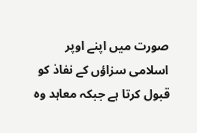صورت میں اپنے اوپر اسلامی سزاؤں کے نفاذ کو قبول کرتا ہے جبکہ معاہد وہ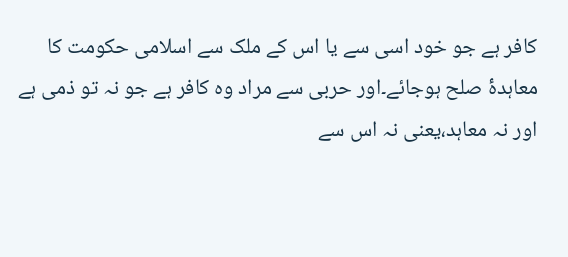کافر ہے جو خود اسی سے یا اس کے ملک سے اسلامی حکومت کا معاہدۂ صلح ہوجائے۔اور حربی سے مراد وہ کافر ہے جو نہ تو ذمی ہے اور نہ معاہد،یعنی نہ اس سے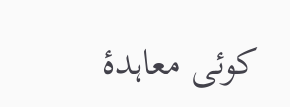کوئی معاہدۂ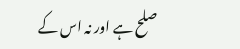صلح ہے اور نہ اس کے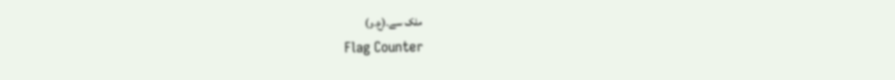ملک سے۔(ع۔و)
Flag Counter